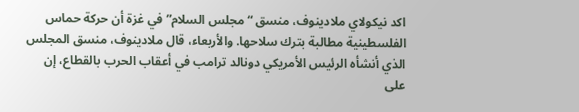اكد نيكولاي ملادينوف، منسق “مجلس السلام” في غزة أن حركة حماس الفلسطينية مطالبة بترك سلاحها. والأربعاء، قال ملادينوف، منسق المجلس الذي أنشأه الرئيس الأمريكي دونالد ترامب في أعقاب الحرب بالقطاع، إن على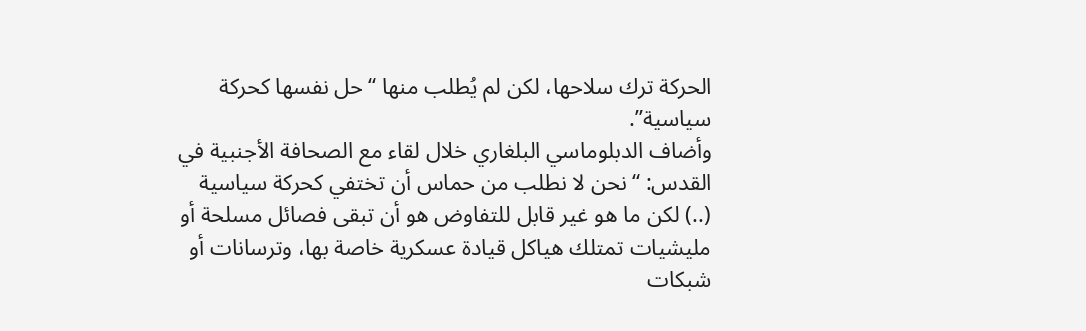الحركة ترك سلاحها، لكن لم يُطلب منها “حل نفسها كحركة سياسية”.
وأضاف الدبلوماسي البلغاري خلال لقاء مع الصحافة الأجنبية في القدس: “نحن لا نطلب من حماس أن تختفي كحركة سياسية (..) لكن ما هو غير قابل للتفاوض هو أن تبقى فصائل مسلحة أو مليشيات تمتلك هياكل قيادة عسكرية خاصة بها، وترسانات أو شبكات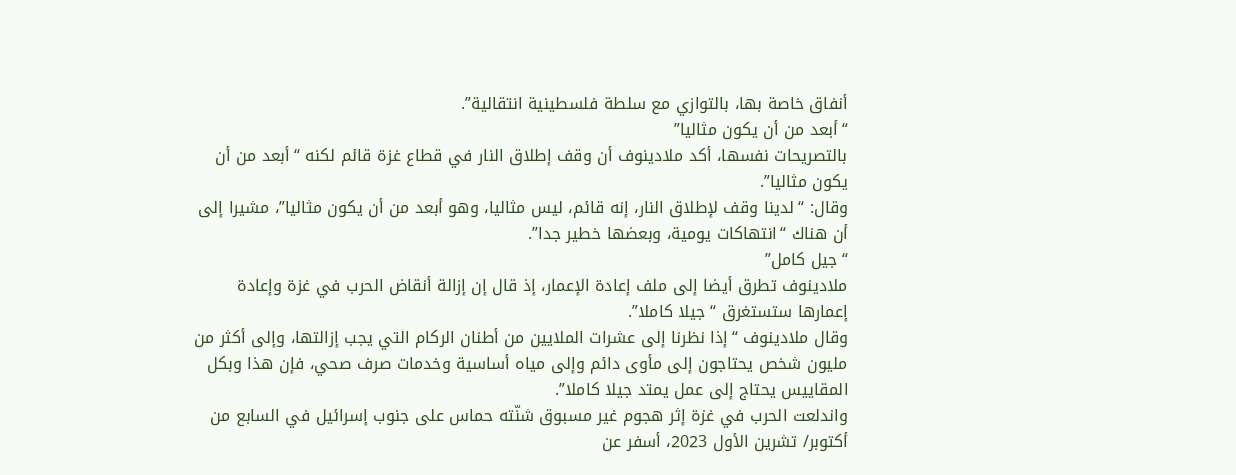أنفاق خاصة بها، بالتوازي مع سلطة فلسطينية انتقالية”.
“أبعد من أن يكون مثاليا”
بالتصريحات نفسها، أكد ملادينوف أن وقف إطلاق النار في قطاع غزة قائم لكنه “أبعد من أن يكون مثاليا”.
وقال: “لدينا وقف لإطلاق النار، إنه قائم، ليس مثاليا، وهو أبعد من أن يكون مثاليا”، مشيرا إلى أن هناك “انتهاكات يومية، وبعضها خطير جدا”.
“جيل كامل”
ملادينوف تطرق أيضا إلى ملف إعادة الإعمار، إذ قال إن إزالة أنقاض الحرب في غزة وإعادة إعمارها ستستغرق “جيلا كاملا”.
وقال ملادينوف “إذا نظرنا إلى عشرات الملايين من أطنان الركام التي يجب إزالتها، وإلى أكثر من مليون شخص يحتاجون إلى مأوى دائم وإلى مياه أساسية وخدمات صرف صحي، فإن هذا وبكل المقاييس يحتاج إلى عمل يمتد جيلا كاملا”.
واندلعت الحرب في غزة إثر هجوم غير مسبوق شنّته حماس على جنوب إسرائيل في السابع من أكتوبر/ تشرين الأول 2023، أسفر عن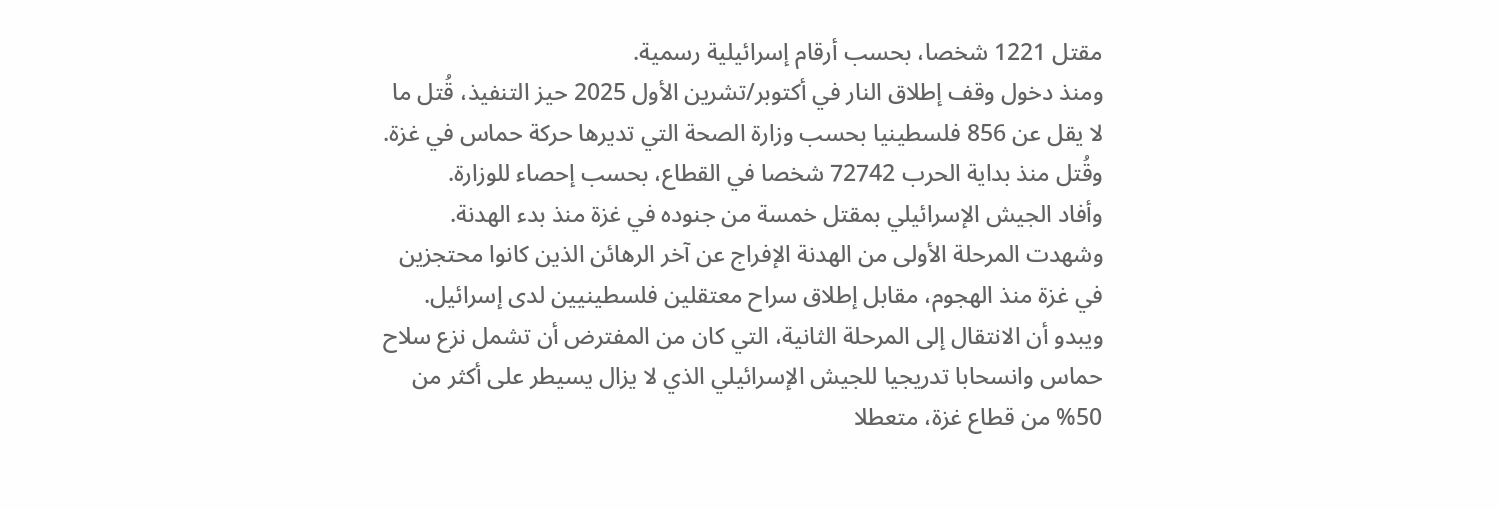مقتل 1221 شخصا، بحسب أرقام إسرائيلية رسمية.
ومنذ دخول وقف إطلاق النار في أكتوبر/تشرين الأول 2025 حيز التنفيذ، قُتل ما لا يقل عن 856 فلسطينيا بحسب وزارة الصحة التي تديرها حركة حماس في غزة.
وقُتل منذ بداية الحرب 72742 شخصا في القطاع، بحسب إحصاء للوزارة.
وأفاد الجيش الإسرائيلي بمقتل خمسة من جنوده في غزة منذ بدء الهدنة.
وشهدت المرحلة الأولى من الهدنة الإفراج عن آخر الرهائن الذين كانوا محتجزين في غزة منذ الهجوم، مقابل إطلاق سراح معتقلين فلسطينيين لدى إسرائيل.
ويبدو أن الانتقال إلى المرحلة الثانية، التي كان من المفترض أن تشمل نزع سلاح حماس وانسحابا تدريجيا للجيش الإسرائيلي الذي لا يزال يسيطر على أكثر من 50% من قطاع غزة، متعطلا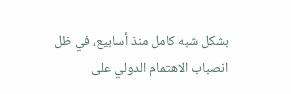بشكل شبه كامل منذ أسابيع، في ظل انصباب الاهتمام الدولي على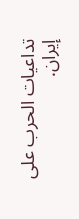تداعيات الحرب على إيران.